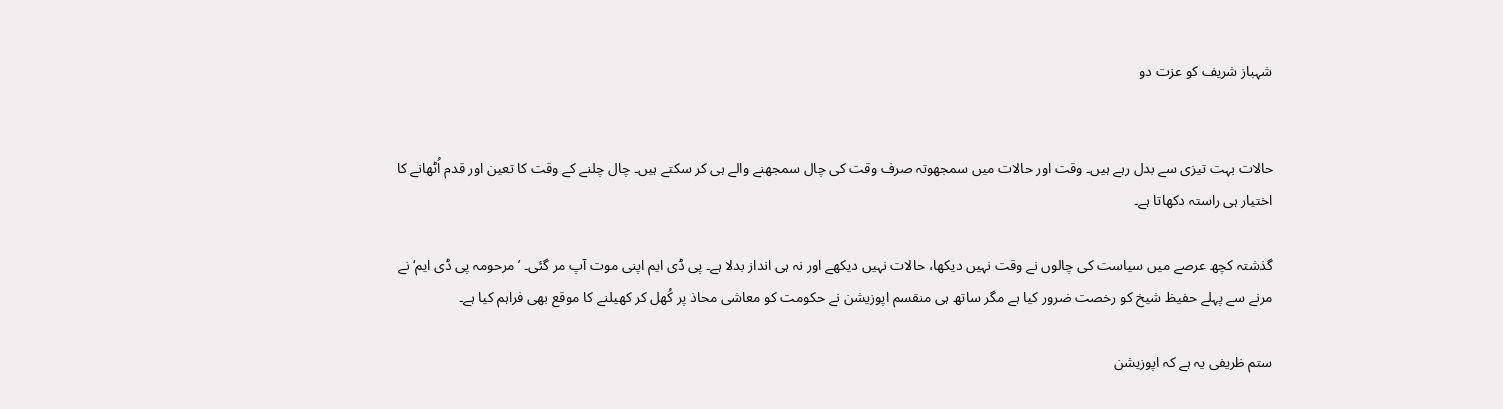شہباز شریف کو عزت دو


حالات بہت تیزی سے بدل رہے ہیں۔ وقت اور حالات میں سمجھوتہ صرف وقت کی چال سمجھنے والے ہی کر سکتے ہیں۔ چال چلنے کے وقت کا تعین اور قدم اُٹھانے کا اختیار ہی راستہ دکھاتا ہے۔

گذشتہ کچھ عرصے میں سیاست کی چالوں نے وقت نہیں دیکھا، حالات نہیں دیکھے اور نہ ہی انداز بدلا ہے۔ پی ڈی ایم اپنی موت آپ مر گئی۔ ’مرحومہ پی ڈی ایم‘ نے مرنے سے پہلے حفیظ شیخ کو رخصت ضرور کیا ہے مگر ساتھ ہی منقسم اپوزیشن نے حکومت کو معاشی محاذ پر کُھل کر کھیلنے کا موقع بھی فراہم کیا ہے۔

ستم ظریفی یہ ہے کہ اپوزیشن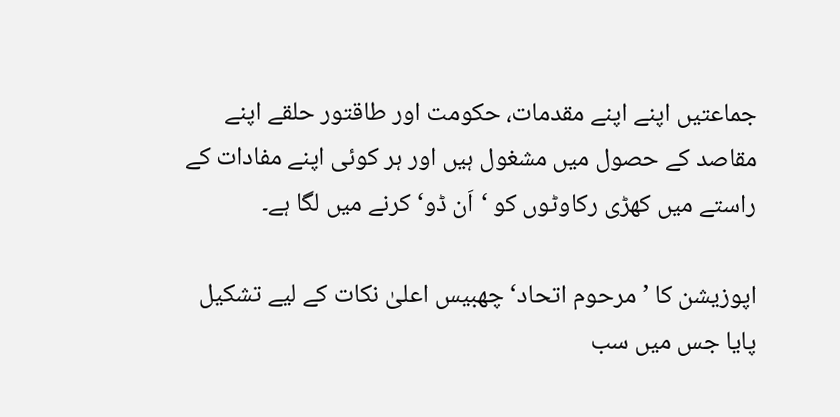جماعتیں اپنے اپنے مقدمات، حکومت اور طاقتور حلقے اپنے مقاصد کے حصول میں مشغول ہیں اور ہر کوئی اپنے مفادات کے راستے میں کھڑی رکاوٹوں کو ‘اَن ڈو‘ کرنے میں لگا ہے۔

اپوزیشن کا ’مرحوم اتحاد‘ چھبیس اعلیٰ نکات کے لیے تشکیل پایا جس میں سب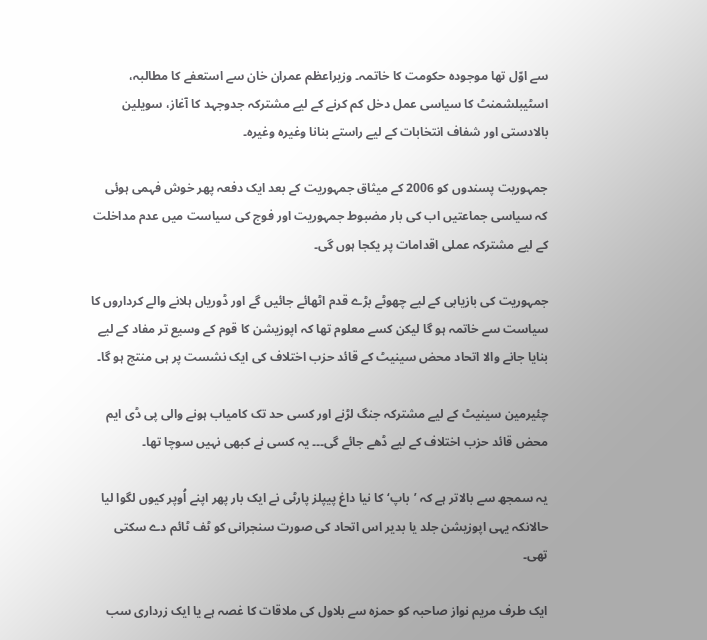سے اوّل تھا موجودہ حکومت کا خاتمہ۔ وزیراعظم عمران خان سے استعفے کا مطالبہ، اسٹیبلشمنٹ کا سیاسی عمل دخل کم کرنے کے لیے مشترکہ جدوجہد کا آغاز، سویلین بالادستی اور شفاف انتخابات کے لیے راستے بنانا وغیرہ وغیرہ۔

جمہوریت پسندوں کو 2006 کے میثاق جمہوریت کے بعد ایک دفعہ پھر خوش فہمی ہوئی کہ سیاسی جماعتیں اب کی بار مضبوط جمہوریت اور فوج کی سیاست میں عدم مداخلت کے لیے مشترکہ عملی اقدامات پر یکجا ہوں گی۔

جمہوریت کی بازیابی کے لیے چھوٹے بڑے قدم اٹھائے جائیں گے اور ڈوریاں ہلانے والے کرداروں کا سیاست سے خاتمہ ہو گا لیکن کسے معلوم تھا کہ اپوزیشن کا قوم کے وسیع تر مفاد کے لیے بنایا جانے والا اتحاد محض سینیٹ کے قائد حزب اختلاف کی ایک نشست پر ہی منتج ہو گا۔

چئیرمین سینیٹ کے لیے مشترکہ جنگ لڑنے اور کسی حد تک کامیاب ہونے والی پی ڈی ایم محض قائد حزب اختلاف کے لیے ڈھے جائے گی۔۔۔ یہ کسی نے کبھی نہیں سوچا تھا۔

یہ سمجھ سے بالاتر ہے کہ ’باپ‘ کا نیا داغ پیپلز پارٹی نے ایک بار پھر اپنے اُوپر کیوں لگوا لیا حالانکہ یہی اپوزیشن جلد یا بدیر اس اتحاد کی صورت سنجرانی کو ٹف ٹائم دے سکتی تھی۔

ایک طرف مریم نواز صاحبہ کو حمزہ سے بلاول کی ملاقات کا غصہ ہے یا ایک زرداری سب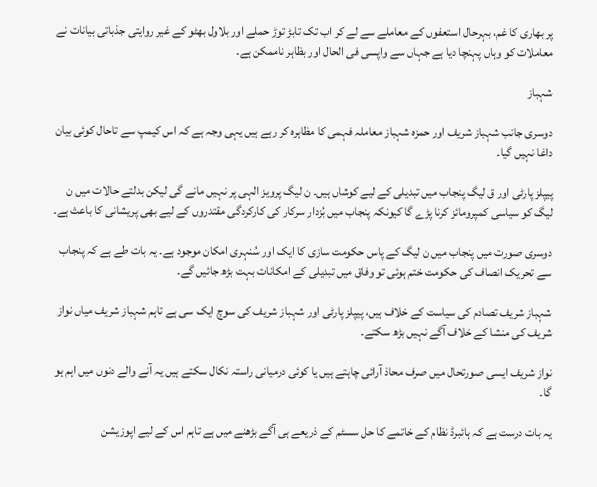پر بھاری کا غم، بہرحال استعفوں کے معاملے سے لے کر اب تک تابڑ توڑ حملے اور بلاول بھٹو کے غیر روایتی جذباتی بیانات نے معاملات کو وہاں پہنچا دیا ہے جہاں سے واپسی فی الحال اور بظاہر ناممکن ہے۔

شہباز

دوسری جانب شہباز شریف اور حمزہ شہباز معاملہ فہمی کا مظاہرہ کر رہے ہیں یہی وجہ ہے کہ اس کیمپ سے تاحال کوئی بیان داغا نہیں گیا۔

پیپلز پارٹی اور ق لیگ پنجاب میں تبدیلی کے لیے کوشاں ہیں۔ ن لیگ پرویز الہی پر نہیں مانے گی لیکن بدلتے حالات میں ن لیگ کو سیاسی کمپرومائز کرنا پڑے گا کیونکہ پنجاب میں بُزدار سرکار کی کارکردگی مقتدروں کے لیے بھی پریشانی کا باعث ہے۔

دوسری صورت میں پنجاب میں ن لیگ کے پاس حکومت سازی کا ایک اور سُنہری امکان موجود ہے۔ یہ بات طے ہے کہ پنجاب سے تحریک انصاف کی حکومت ختم ہوئی تو وفاق میں تبدیلی کے امکانات بہت بڑھ جائیں گے۔

شہباز شریف تصادم کی سیاست کے خلاف ہیں، پیپلز پارٹی اور شہباز شریف کی سوچ ایک سی ہے تاہم شہباز شریف میاں نواز شریف کی منشا کے خلاف آگے نہیں بڑھ سکتے۔

نواز شریف ایسی صورتحال میں صرف محاذ آرائی چاہتے ہیں یا کوئی درمیانی راستہ نکال سکتے ہیں یہ آنے والے دنوں میں اہم ہو گا۔

یہ بات درست ہے کہ ہائبرڈ نظام کے خاتمے کا حل سسٹم کے ذریعے ہی آگے بڑھنے میں ہے تاہم اس کے لیے اپوزیشن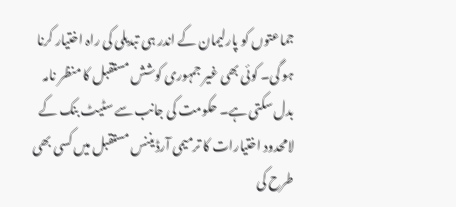جماعتوں کو پارلیمان کے اندر ہی تبدیلی کی راہ اختیار کرنا ہو گی۔ کوئی بھی غیر جمہوری کوشش مستقبل کا منظر نامہ بدل سکتی ہے۔ حکومت کی جانب سے سٹیٹ بنک کے لامحدود اختیارات کا ترمیمی آرڈیننس مستقبل میں کسی بھی طرح کی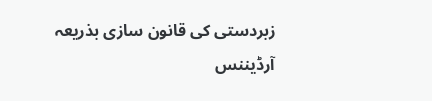زبردستی کی قانون سازی بذریعہ آرڈیننس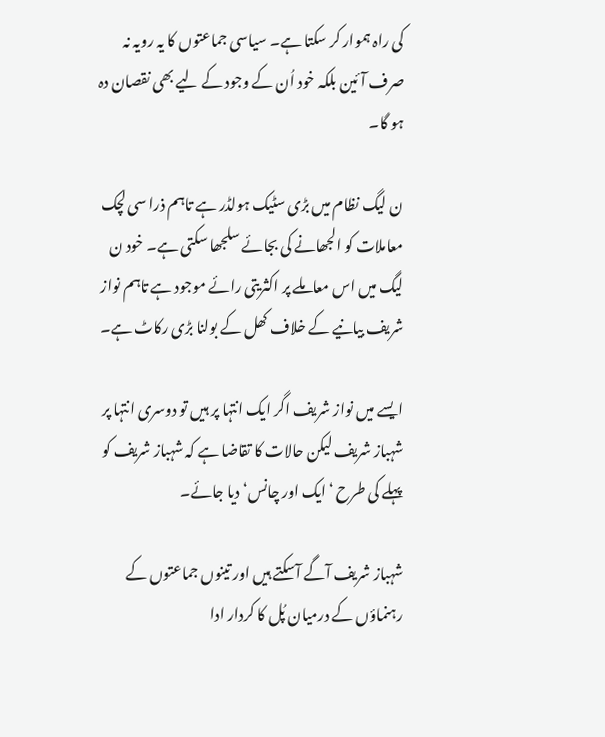کی راہ ہموار کر سکتا ہے۔ سیاسی جماعتوں کا یہ رویہ نہ صرف آئین بلکہ خود اُن کے وجود کے لیے بھی نقصان دہ ہو گا۔

ن لیگ نظام میں بڑی سٹیک ہولڈر ہے تاہم ذرا سی لچک معاملات کو الجھانے کی بجائے سلجھا سکتی ہے۔ خود ن لیگ میں اس معاملے پر اکثریتی رائے موجود ہے تاہم نواز شریف بیانیے کے خلاف کھل کے بولنا بڑی رکاٹ ہے۔

ایسے میں نواز شریف اگر ایک انتہا پر ہیں تو دوسری انتہا پر شہباز شریف لیکن حالات کا تقاضا ہے کہ شہباز شریف کو پہلے کی طرح ‘ایک اور چانس‘ دیا جائے۔

شہباز شریف آگے آسکتے ہیں اور تینوں جماعتوں کے رہنماؤں کے درمیان پُل کا کردار ادا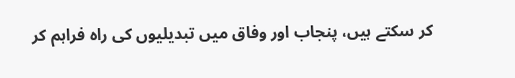کر سکتے ہیں، پنجاب اور وفاق میں تبدیلیوں کی راہ فراہم کر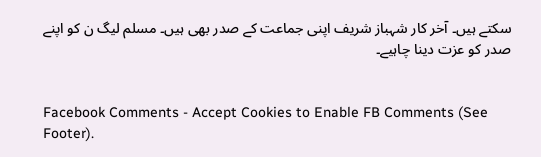سکتے ہیں۔ آخر کار شہباز شریف اپنی جماعت کے صدر بھی ہیں۔ مسلم لیگ ن کو اپنے صدر کو عزت دینا چاہیے۔


Facebook Comments - Accept Cookies to Enable FB Comments (See Footer).